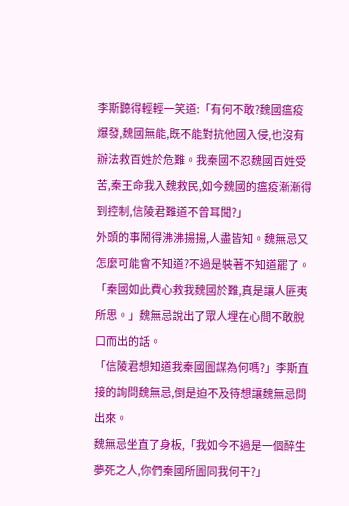李斯聽得輕輕一笑道:「有何不敢?魏國瘟疫爆發,魏國無能,既不能對抗他國入侵,也沒有辦法救百姓於危難。我秦國不忍魏國百姓受苦,秦王命我入魏救民,如今魏國的瘟疫漸漸得到控制,信陵君難道不曾耳聞?」
外頭的事鬧得沸沸揚揚,人盡皆知。魏無忌又怎麼可能會不知道?不過是裝著不知道罷了。
「秦國如此費心救我魏國於難,真是讓人匪夷所思。」魏無忌說出了眾人埋在心間不敢脫口而出的話。
「信陵君想知道我秦國圖謀為何嗎?」李斯直接的詢問魏無忌,倒是迫不及待想讓魏無忌問出來。
魏無忌坐直了身板,「我如今不過是一個醉生夢死之人,你們秦國所圖同我何干?」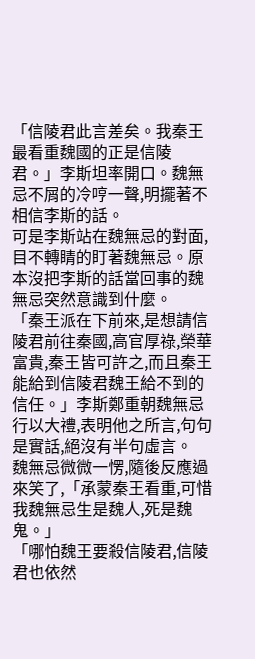「信陵君此言差矣。我秦王最看重魏國的正是信陵君。」李斯坦率開口。魏無忌不屑的冷哼一聲,明擺著不相信李斯的話。
可是李斯站在魏無忌的對面,目不轉睛的盯著魏無忌。原本沒把李斯的話當回事的魏無忌突然意識到什麼。
「秦王派在下前來,是想請信陵君前往秦國,高官厚祿,榮華富貴,秦王皆可許之,而且秦王能給到信陵君魏王給不到的信任。」李斯鄭重朝魏無忌行以大禮,表明他之所言,句句是實話,絕沒有半句虛言。
魏無忌微微一愣,隨後反應過來笑了,「承蒙秦王看重,可惜我魏無忌生是魏人,死是魏鬼。」
「哪怕魏王要殺信陵君,信陵君也依然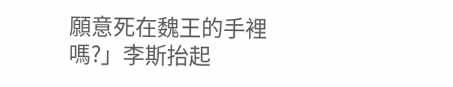願意死在魏王的手裡嗎?」李斯抬起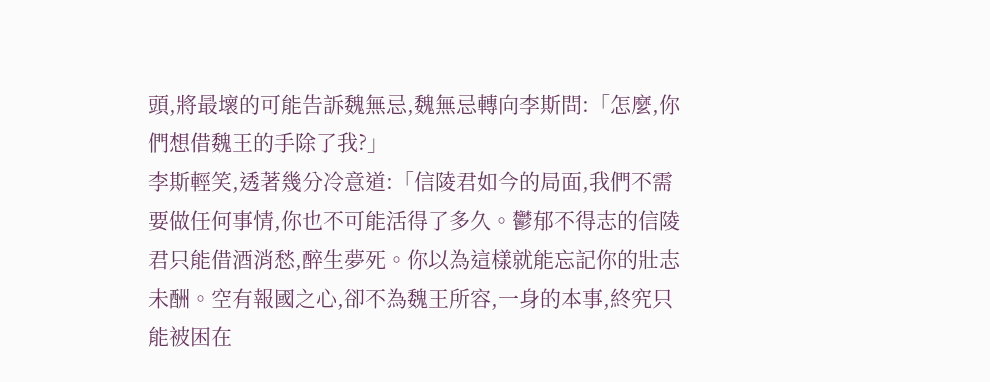頭,將最壞的可能告訴魏無忌,魏無忌轉向李斯問:「怎麼,你們想借魏王的手除了我?」
李斯輕笑,透著幾分冷意道:「信陵君如今的局面,我們不需要做任何事情,你也不可能活得了多久。鬱郁不得志的信陵君只能借酒消愁,醉生夢死。你以為這樣就能忘記你的壯志未酬。空有報國之心,卻不為魏王所容,一身的本事,終究只能被困在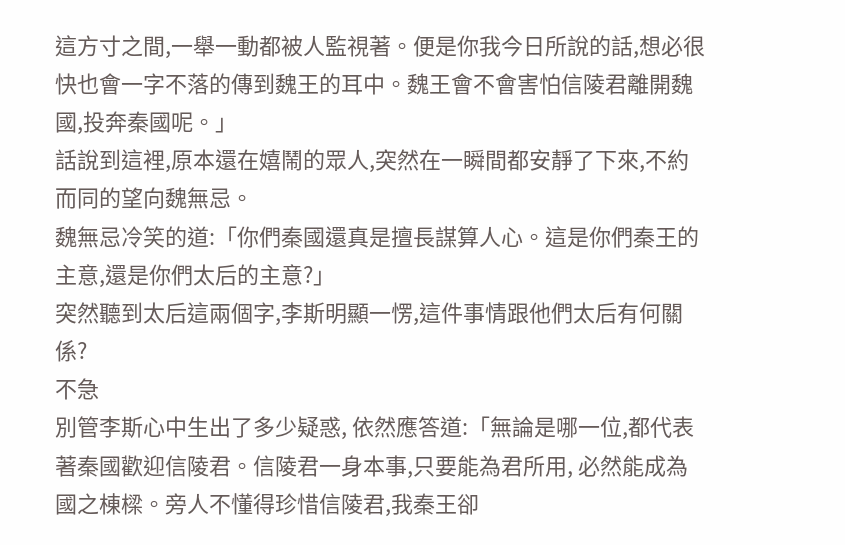這方寸之間,一舉一動都被人監視著。便是你我今日所說的話,想必很快也會一字不落的傳到魏王的耳中。魏王會不會害怕信陵君離開魏國,投奔秦國呢。」
話說到這裡,原本還在嬉鬧的眾人,突然在一瞬間都安靜了下來,不約而同的望向魏無忌。
魏無忌冷笑的道:「你們秦國還真是擅長謀算人心。這是你們秦王的主意,還是你們太后的主意?」
突然聽到太后這兩個字,李斯明顯一愣,這件事情跟他們太后有何關係?
不急
別管李斯心中生出了多少疑惑, 依然應答道:「無論是哪一位,都代表著秦國歡迎信陵君。信陵君一身本事,只要能為君所用, 必然能成為國之棟樑。旁人不懂得珍惜信陵君,我秦王卻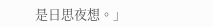是日思夜想。」